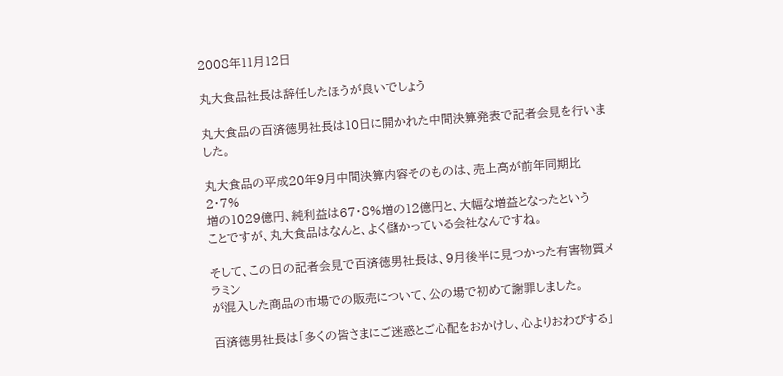2008年11月12日

丸大食品社長は辞任したほうが良いでしょう

丸大食品の百済徳男社長は10日に開かれた中間決算発表で記者会見を行いました。

丸大食品の平成20年9月中間決算内容そのものは、売上高が前年同期比2・7%
増の1029億円、純利益は67・8%増の12億円と、大幅な増益となったという
ことですが、丸大食品はなんと、よく儲かっている会社なんですね。

そして、この日の記者会見で百済徳男社長は、9月後半に見つかった有害物質メラミン
が混入した商品の市場での販売について、公の場で初めて謝罪しました。

百済徳男社長は「多くの皆さまにご迷惑とご心配をおかけし、心よりおわびする」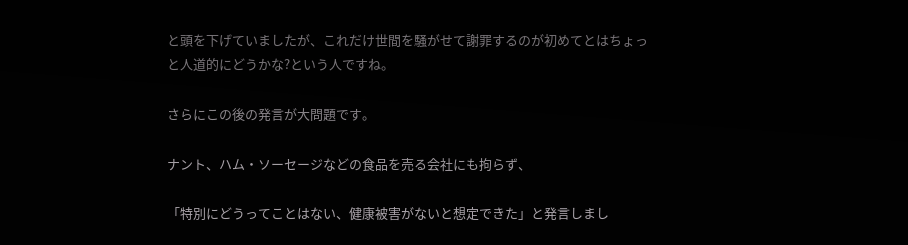と頭を下げていましたが、これだけ世間を騒がせて謝罪するのが初めてとはちょっ
と人道的にどうかな?という人ですね。

さらにこの後の発言が大問題です。

ナント、ハム・ソーセージなどの食品を売る会社にも拘らず、

「特別にどうってことはない、健康被害がないと想定できた」と発言しまし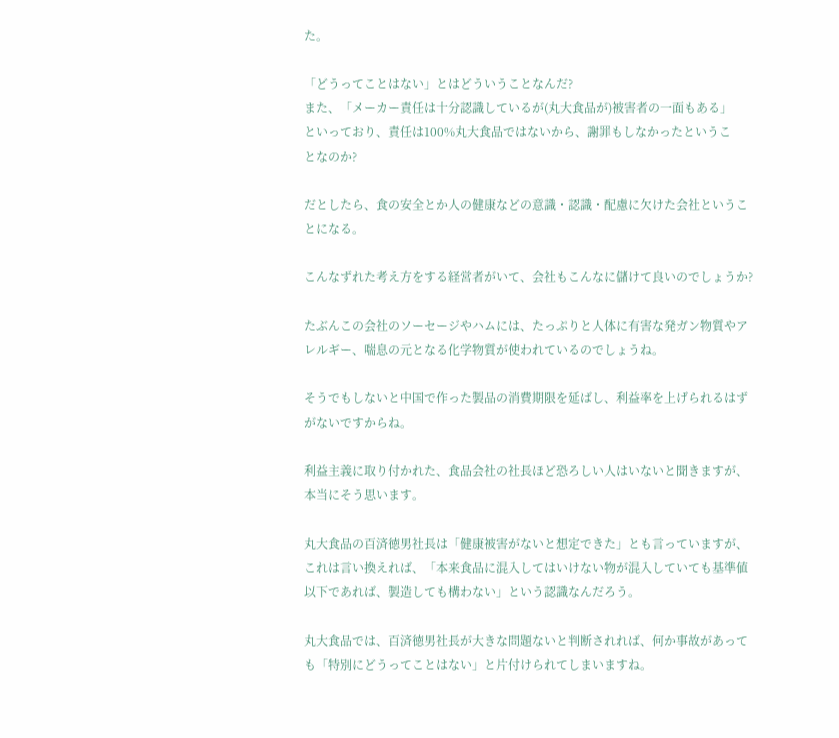た。

「どうってことはない」とはどういうことなんだ?
また、「メーカー責任は十分認識しているが(丸大食品が)被害者の一面もある」
といっており、責任は100%丸大食品ではないから、謝罪もしなかったというこ
となのか?

だとしたら、食の安全とか人の健康などの意識・認識・配慮に欠けた会社というこ
とになる。

こんなずれた考え方をする経営者がいて、会社もこんなに儲けて良いのでしょうか?

たぶんこの会社のソーセージやハムには、たっぷりと人体に有害な発ガン物質やア
レルギー、喘息の元となる化学物質が使われているのでしょうね。

そうでもしないと中国で作った製品の消費期限を延ばし、利益率を上げられるはず
がないですからね。

利益主義に取り付かれた、食品会社の社長ほど恐ろしい人はいないと聞きますが、
本当にそう思います。

丸大食品の百済徳男社長は「健康被害がないと想定できた」とも言っていますが、
これは言い換えれば、「本来食品に混入してはいけない物が混入していても基準値
以下であれば、製造しても構わない」という認識なんだろう。

丸大食品では、百済徳男社長が大きな問題ないと判断されれば、何か事故があって
も「特別にどうってことはない」と片付けられてしまいますね。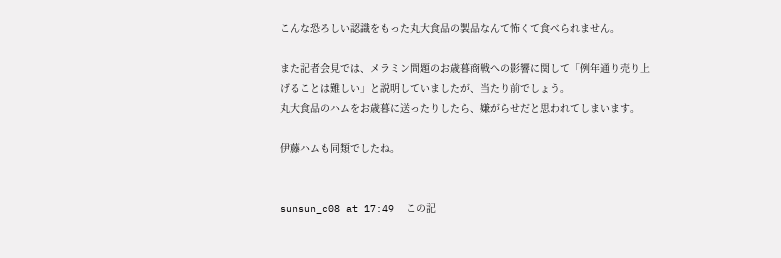こんな恐ろしい認識をもった丸大食品の製品なんて怖くて食べられません。

また記者会見では、メラミン問題のお歳暮商戦への影響に関して「例年通り売り上
げることは難しい」と説明していましたが、当たり前でしょう。
丸大食品のハムをお歳暮に送ったりしたら、嫌がらせだと思われてしまいます。

伊藤ハムも同類でしたね。


sunsun_c08 at 17:49  この記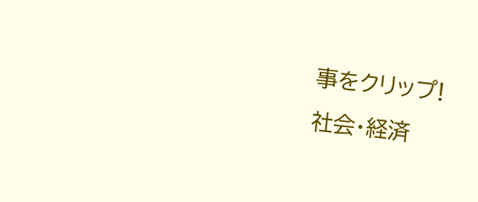事をクリップ!
社会・経済